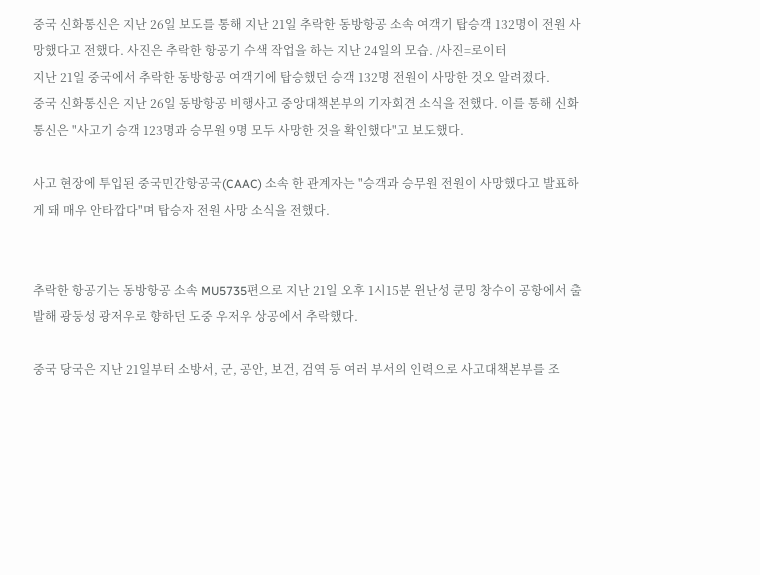중국 신화통신은 지난 26일 보도를 통해 지난 21일 추락한 동방항공 소속 여객기 탑승객 132명이 전원 사망했다고 전했다. 사진은 추락한 항공기 수색 작업을 하는 지난 24일의 모습. /사진=로이터
지난 21일 중국에서 추락한 동방항공 여객기에 탑승했던 승객 132명 전원이 사망한 것오 알려졌다.
중국 신화통신은 지난 26일 동방항공 비행사고 중앙대책본부의 기자회견 소식을 전했다. 이를 통해 신화통신은 "사고기 승객 123명과 승무원 9명 모두 사망한 것을 확인했다"고 보도했다.

사고 현장에 투입된 중국민간항공국(CAAC) 소속 한 관계자는 "승객과 승무원 전원이 사망했다고 발표하게 돼 매우 안타깝다"며 탑승자 전원 사망 소식을 전했다.


추락한 항공기는 동방항공 소속 MU5735편으로 지난 21일 오후 1시15분 윈난성 쿤밍 창수이 공항에서 출발해 광둥성 광저우로 향하던 도중 우저우 상공에서 추락했다.

중국 당국은 지난 21일부터 소방서, 군, 공안, 보건, 검역 등 여러 부서의 인력으로 사고대책본부를 조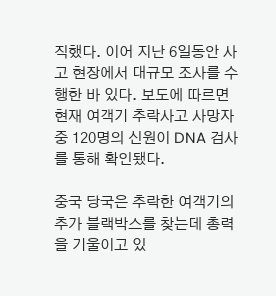직했다. 이어 지난 6일동안 사고 현장에서 대규모 조사를 수행한 바 있다. 보도에 따르면 현재 여객기 추락사고 사망자 중 120명의 신원이 DNA 검사를 통해 확인됐다.

중국 당국은 추락한 여객기의 추가 블랙박스를 찾는데 총력을 기울이고 있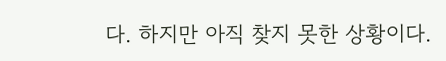다. 하지만 아직 찾지 못한 상황이다.